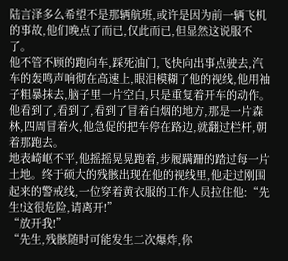陆言泽多么希望不是那辆航班,或许是因为前一辆飞机的事故,他们晚点了而已,仅此而已,但显然这说服不了。
他不管不顾的跑向车,踩死油门,飞快向出事点驶去,汽车的轰鸣声响彻在高速上,眼泪模糊了他的视线,他用袖子粗暴抹去,脑子里一片空白,只是重复着开车的动作。
他看到了,看到了,看到了冒着白烟的地方,那是一片森林,四周冒着火,他急促的把车停在路边,就翻过栏杆,朝着那跑去。
地表崎岖不平,他摇摇晃晃跑着,步履蹒跚的踏过每一片土地。终于硕大的残骸出现在他的视线里,他走过刚围起来的警戒线,一位穿着黄衣服的工作人员拉住他:“先生!这很危险,请离开!”
“放开我!”
“先生,残骸随时可能发生二次爆炸,你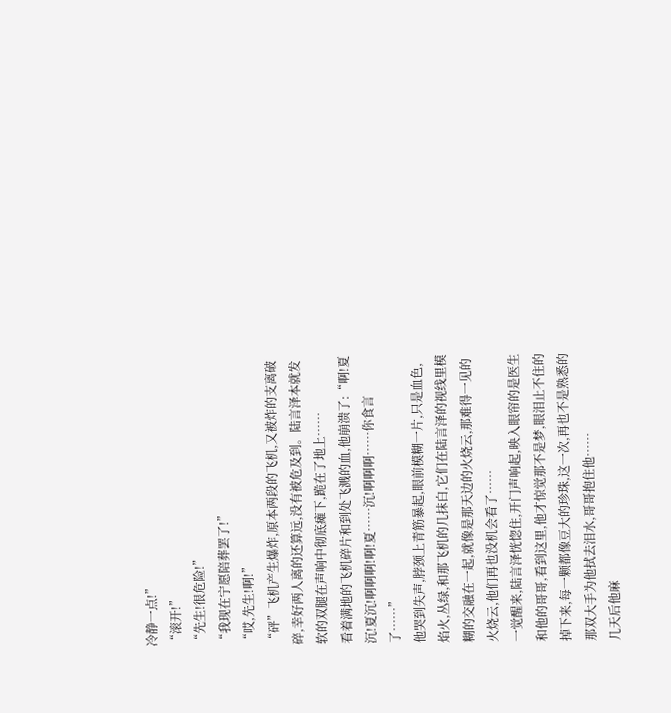冷静一点!”
“滚开!”
“先生!很危险!”
“我现在宁愿陪葬罢了!”
“哎,先生!啊!”
“砰”飞机产生爆炸,原本两段的飞机,又被炸的支离破碎,幸好两人离的还算远,没有被危及到。陆言泽本就发软的双腿在声响中彻底瘫下,跪在了地上……
看着满地的飞机碎片和到处飞溅的血,他崩溃了:“啊!夏沉!夏沉!啊啊啊!啊!夏……沉!啊啊啊……你食言了……”
他哭到失声,脖颈上青筋暴起,眼前模糊一片,只是血色,焰火,丛绿,和那飞机的几抹白,它们在陆言泽的视线里模糊的交融在一起,就像是那天边的火烧云,那难得一见的火烧云,他们再也没机会看了……
一觉醒来,陆言泽恍惚住,开门声响起,映入眼帘的是医生和他的哥哥,看到这里,他才惊觉那不是梦,眼泪止不住的掉下来,每一颗都像豆大的珍珠,这一次,再也不是熟悉的那双大手为他拭去泪水,哥哥抱住他……
几天后他麻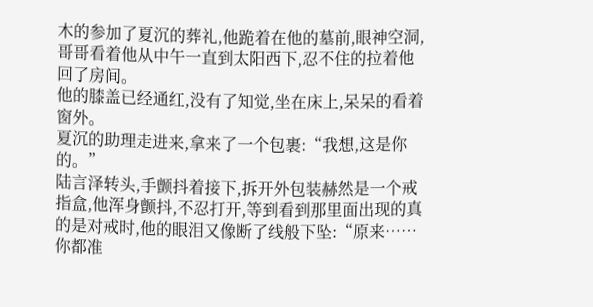木的参加了夏沉的葬礼,他跪着在他的墓前,眼神空洞,哥哥看着他从中午一直到太阳西下,忍不住的拉着他回了房间。
他的膝盖已经通红,没有了知觉,坐在床上,呆呆的看着窗外。
夏沉的助理走进来,拿来了一个包裹:“我想,这是你的。”
陆言泽转头,手颤抖着接下,拆开外包装赫然是一个戒指盒,他浑身颤抖,不忍打开,等到看到那里面出现的真的是对戒时,他的眼泪又像断了线般下坠:“原来……你都准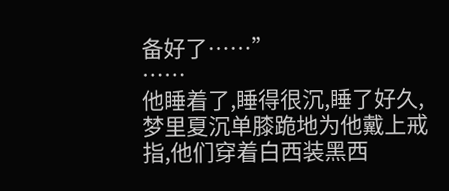备好了……”
……
他睡着了,睡得很沉,睡了好久,梦里夏沉单膝跪地为他戴上戒指,他们穿着白西装黑西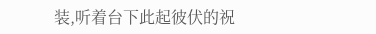装,听着台下此起彼伏的祝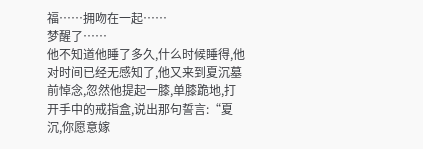福……拥吻在一起……
梦醒了……
他不知道他睡了多久,什么时候睡得,他对时间已经无感知了,他又来到夏沉墓前悼念,忽然他提起一膝,单膝跪地,打开手中的戒指盒,说出那句誓言:“夏沉,你愿意嫁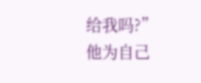给我吗?”
他为自己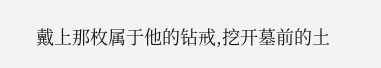戴上那枚属于他的钻戒,挖开墓前的土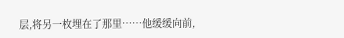层,将另一枚埋在了那里……他缓缓向前,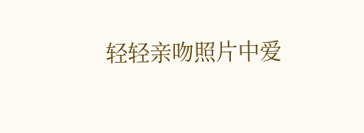轻轻亲吻照片中爱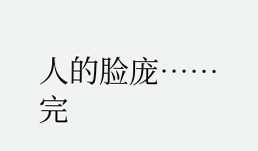人的脸庞……
完